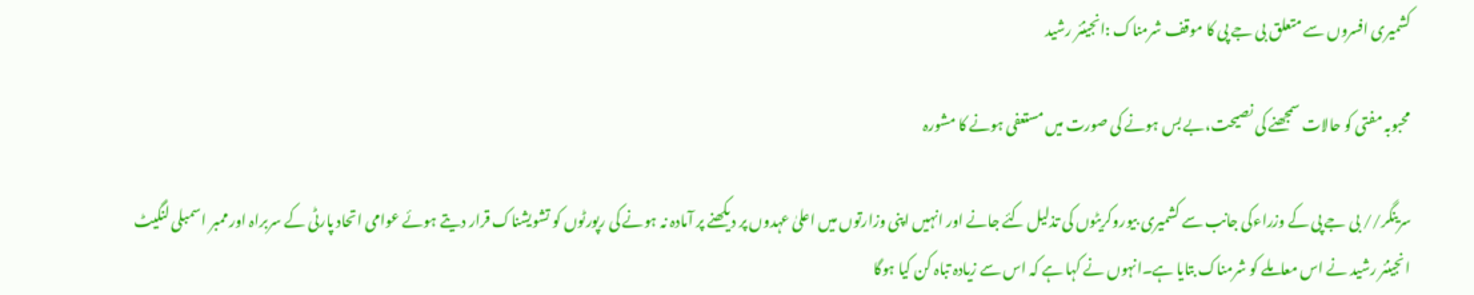کشمیری افسروں سے متعلق بی جے پی کا موقف شرمناک :انجینئر رشید

محبوبہ مفتی کو حالات سمجھنے کی نصیحت،بے بس ہونے کی صورت میں مستعفی ہونے کا مشورہ

سرینگر// بی جے پی کے وزراءکی جانب سے کشمیری بیوروکریٹوں کی تذلیل کئے جانے اور انہیں اپنی وزارتوں میں اعلیٰ عہدوں پر دیکھنے پر آمادہ نہ ہونے کی رپورٹوں کو تشویشناک قرار دیتے ہوئے عوامی اتحاد پارٹی کے سربراہ اور ممبر اسمبلی لنگیٹ انجینئر رشید نے اس معاملے کو شرمناک بتایا ہے۔انہوں نے کہا ہے کہ اس سے زیادہ تباہ کن کیا ہوگا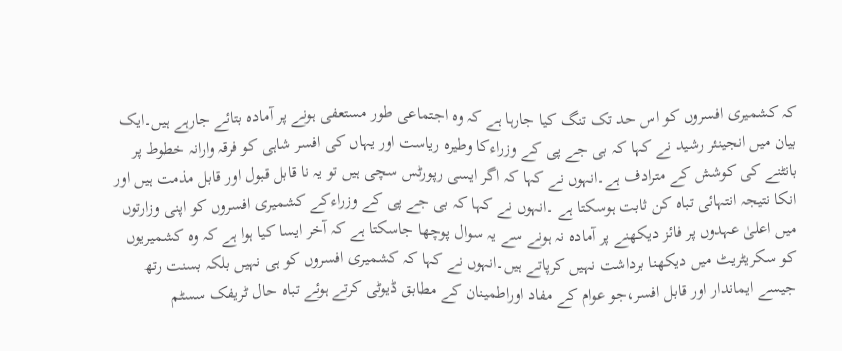کہ کشمیری افسروں کو اس حد تک تنگ کیا جارہا ہے کہ وہ اجتماعی طور مستعفی ہونے پر آمادہ بتائے جارہے ہیں۔ایک بیان میں انجینئر رشید نے کہا کہ بی جے پی کے وزراءکا وطیرہ ریاست اور یہاں کی افسر شاہی کو فرقہ وارانہ خطوط پر بانٹنے کی کوشش کے مترادف ہے۔انہوں نے کہا کہ اگر ایسی رپورٹس سچی ہیں تو یہ نا قابل قبول اور قابل مذمت ہیں اور انکا نتیجہ انتہائی تباہ کن ثابت ہوسکتا ہے ۔انہوں نے کہا کہ بی جے پی کے وزراءکے کشمیری افسروں کو اپنی وزارتوں میں اعلیٰ عہدوں پر فائز دیکھنے پر آمادہ نہ ہونے سے یہ سوال پوچھا جاسکتا ہے کہ آخر ایسا کیا ہوا ہے کہ وہ کشمیریوں کو سکریٹریٹ میں دیکھنا برداشت نہیں کرپاتے ہیں۔انہوں نے کہا کہ کشمیری افسروں کو ہی نہیں بلکہ بسنت رتھ جیسے ایماندار اور قابل افسر،جو عوام کے مفاد اوراطمینان کے مطابق ڈیوٹی کرتے ہوئے تباہ حال ٹریفک سسٹم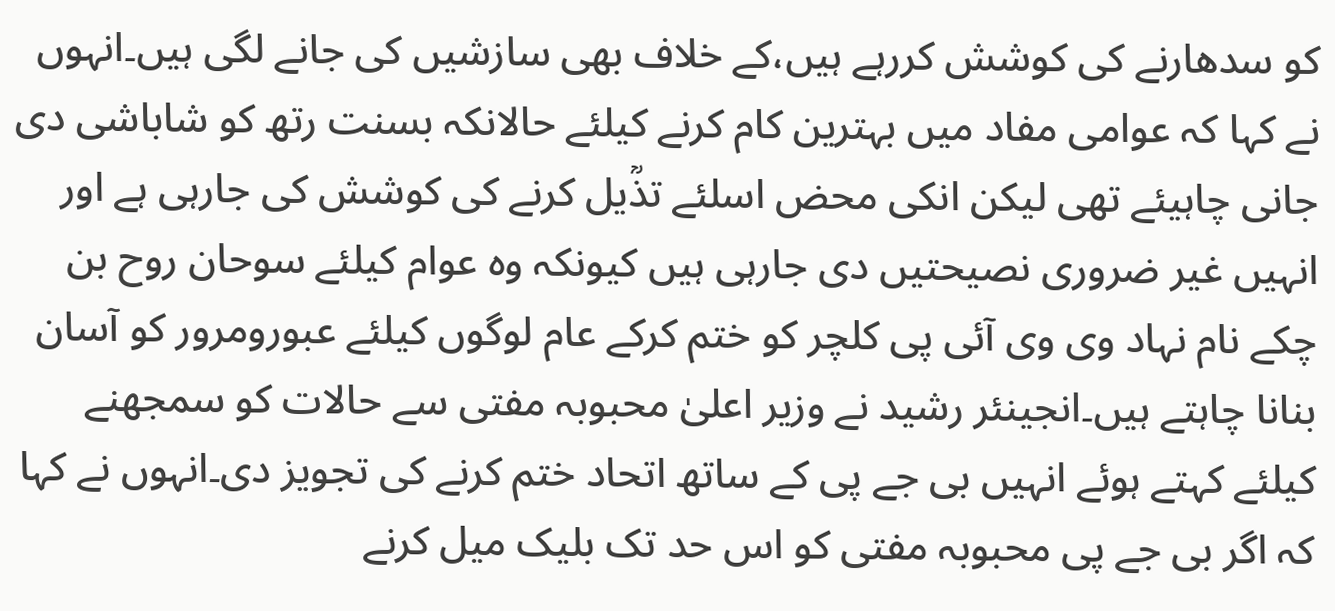کو سدھارنے کی کوشش کررہے ہیں،کے خلاف بھی سازشیں کی جانے لگی ہیں۔انہوں نے کہا کہ عوامی مفاد میں بہترین کام کرنے کیلئے حالانکہ بسنت رتھ کو شاباشی دی جانی چاہیئے تھی لیکن انکی محض اسلئے تذؒیل کرنے کی کوشش کی جارہی ہے اور انہیں غیر ضروری نصیحتیں دی جارہی ہیں کیونکہ وہ عوام کیلئے سوحان روح بن چکے نام نہاد وی وی آئی پی کلچر کو ختم کرکے عام لوگوں کیلئے عبورومرور کو آسان بنانا چاہتے ہیں۔انجینئر رشید نے وزیر اعلیٰ محبوبہ مفتی سے حالات کو سمجھنے کیلئے کہتے ہوئے انہیں بی جے پی کے ساتھ اتحاد ختم کرنے کی تجویز دی۔انہوں نے کہا کہ اگر بی جے پی محبوبہ مفتی کو اس حد تک بلیک میل کرنے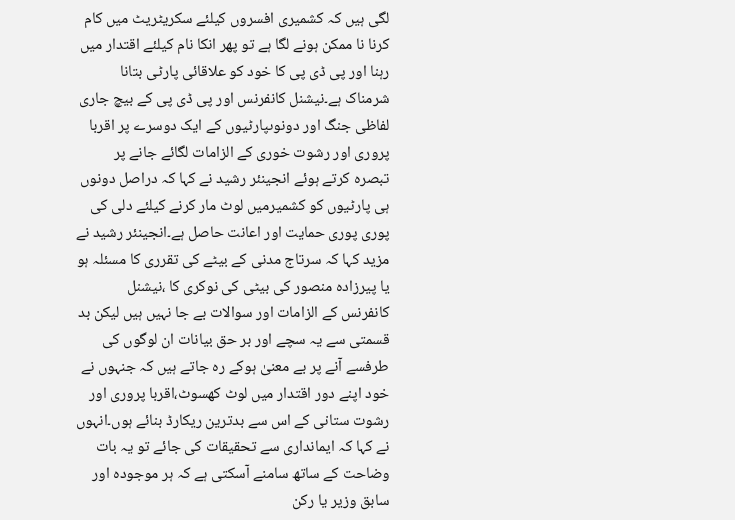لگی ہیں کہ کشمیری افسروں کیلئے سکریٹریٹ میں کام کرنا نا ممکن ہونے لگا ہے تو پھر انکا نام کیلئے اقتدار میں رہنا اور پی ڈی پی کا خود کو علاقائی پارٹی بتانا شرمناک ہے۔نیشنل کانفرنس اور پی ڈی پی کے بیچ جاری لفاظی جنگ اور دونوںپارٹیوں کے ایک دوسرے پر اقربا پروری اور رشوت خوری کے الزامات لگائے جانے پر تبصرہ کرتے ہوئے انجینئر رشید نے کہا کہ دراصل دونوں ہی پارٹیوں کو کشمیرمیں لوٹ مار کرنے کیلئے دلی کی پوری پوری حمایت اور اعانت حاصل ہے۔انجینئر رشید نے مزید کہا کہ سرتاج مدنی کے بیٹے کی تقرری کا مسئلہ ہو یا پیرزادہ منصور کی بیٹی کی نوکری کا ،نیشنل کانفرنس کے الزامات اور سوالات بے جا نہیں ہیں لیکن بد قسمتی سے یہ سچے اور بر حق بیانات ان لوگوں کی طرفسے آنے پر بے معنیٰ ہوکے رہ جاتے ہیں کہ جنہوں نے خود اپنے دور اقتدار میں لوٹ کھسوٹ،اقربا پروری اور رشوت ستانی کے اس سے بدترین ریکارڈ بنائے ہوں۔انہوں نے کہا کہ ایمانداری سے تحقیقات کی جائے تو یہ بات وضاحت کے ساتھ سامنے آسکتی ہے کہ ہر موجودہ اور سابق وزیر یا رکن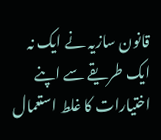قانون سازیہ نے ایک نہ ایک طریقے سے اپنے اختیارات کا غلط استعمال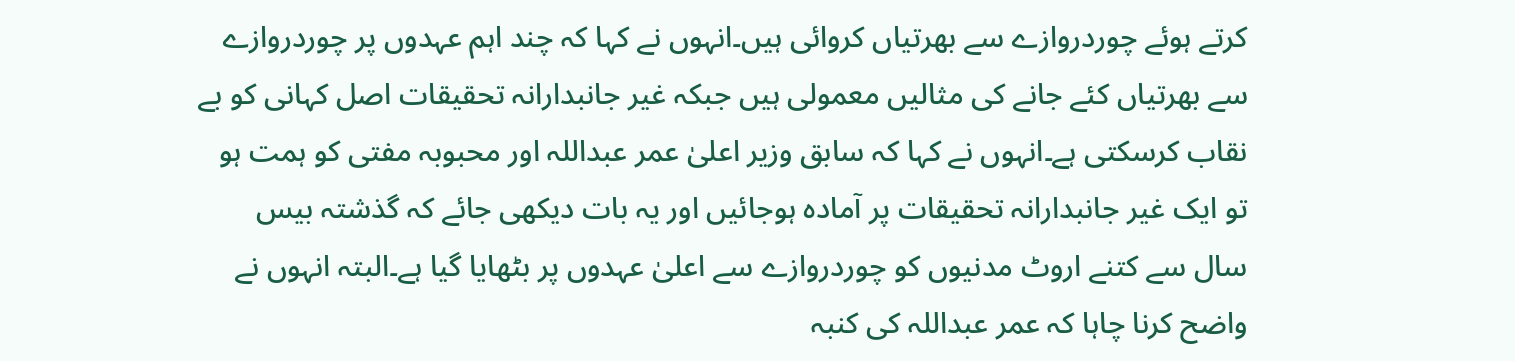کرتے ہوئے چوردروازے سے بھرتیاں کروائی ہیں۔انہوں نے کہا کہ چند اہم عہدوں پر چوردروازے سے بھرتیاں کئے جانے کی مثالیں معمولی ہیں جبکہ غیر جانبدارانہ تحقیقات اصل کہانی کو بے نقاب کرسکتی ہے۔انہوں نے کہا کہ سابق وزیر اعلیٰ عمر عبداللہ اور محبوبہ مفتی کو ہمت ہو تو ایک غیر جانبدارانہ تحقیقات پر آمادہ ہوجائیں اور یہ بات دیکھی جائے کہ گذشتہ بیس سال سے کتنے اروٹ مدنیوں کو چوردروازے سے اعلیٰ عہدوں پر بٹھایا گیا ہے۔البتہ انہوں نے واضح کرنا چاہا کہ عمر عبداللہ کی کنبہ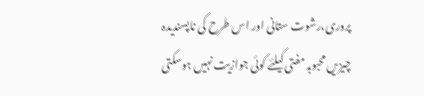پروری،رشوت ستانی اور اس طرح کی ناپسندیدہ چیزیں محبوبہ مفتی کیلئے کوئی جوازیت نہیں ہوسکتی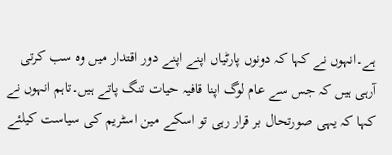ہے۔انہوں نے کہا کہ دونوں پارٹیاں اپنے اپنے دور اقتدار میں وہ سب کرتی آرہی ہیں کہ جس سے عام لوگ اپنا قافیہ حیات تنگ پاتے ہیں۔تاہم انہوں نے کہا کہ یہی صورتحال بر قرار رہی تو اسکے مین اسٹریم کی سیاست کیلئے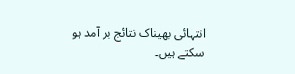انتہائی بھیناک نتائج بر آمد ہو سکتے ہیں۔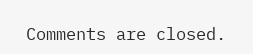Comments are closed.